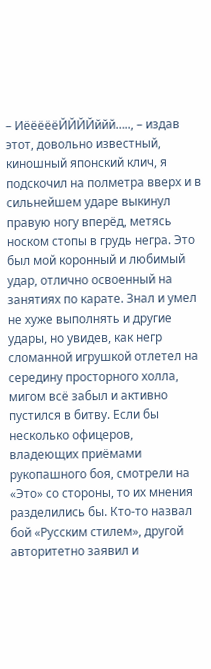– ИёёёёёЙЙЙЙййй….., – издав этот, довольно известный, киношный японский клич, я подскочил на полметра вверх и в сильнейшем ударе выкинул правую ногу вперёд, метясь носком стопы в грудь негра. Это был мой коронный и любимый удар, отлично освоенный на занятиях по карате. Знал и умел не хуже выполнять и другие удары, но увидев, как негр сломанной игрушкой отлетел на середину просторного холла, мигом всё забыл и активно пустился в битву. Если бы несколько офицеров, владеющих приёмами рукопашного боя, смотрели на «Это» со стороны, то их мнения разделились бы. Кто-то назвал бой «Русским стилем», другой авторитетно заявил и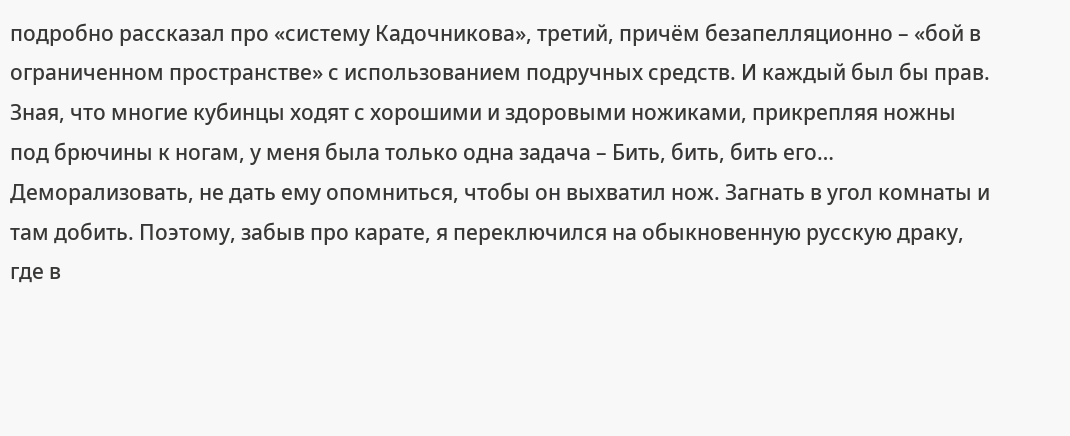подробно рассказал про «систему Кадочникова», третий, причём безапелляционно – «бой в ограниченном пространстве» с использованием подручных средств. И каждый был бы прав. Зная, что многие кубинцы ходят с хорошими и здоровыми ножиками, прикрепляя ножны под брючины к ногам, у меня была только одна задача – Бить, бить, бить его… Деморализовать, не дать ему опомниться, чтобы он выхватил нож. Загнать в угол комнаты и там добить. Поэтому, забыв про карате, я переключился на обыкновенную русскую драку, где в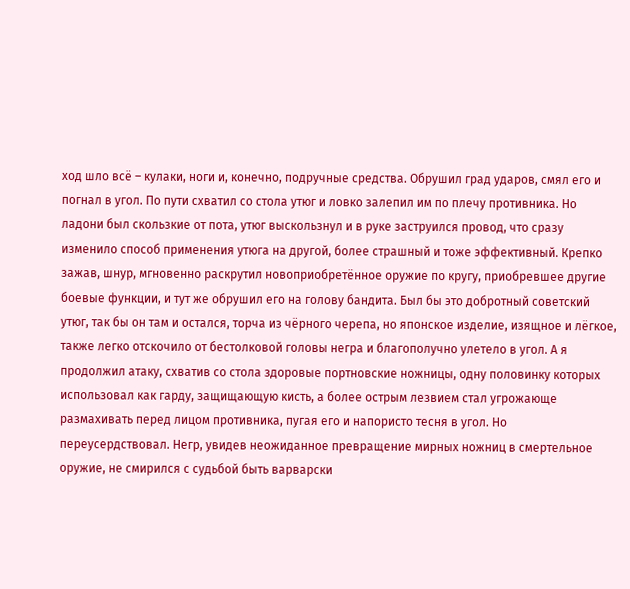ход шло всё – кулаки, ноги и, конечно, подручные средства. Обрушил град ударов, смял его и погнал в угол. По пути схватил со стола утюг и ловко залепил им по плечу противника. Но ладони был скользкие от пота, утюг выскользнул и в руке заструился провод, что сразу изменило способ применения утюга на другой, более страшный и тоже эффективный. Крепко зажав, шнур, мгновенно раскрутил новоприобретённое оружие по кругу, приобревшее другие боевые функции, и тут же обрушил его на голову бандита. Был бы это добротный советский утюг, так бы он там и остался, торча из чёрного черепа, но японское изделие, изящное и лёгкое, также легко отскочило от бестолковой головы негра и благополучно улетело в угол. А я продолжил атаку, схватив со стола здоровые портновские ножницы, одну половинку которых использовал как гарду, защищающую кисть, а более острым лезвием стал угрожающе размахивать перед лицом противника, пугая его и напористо тесня в угол. Но переусердствовал. Негр, увидев неожиданное превращение мирных ножниц в смертельное оружие, не смирился с судьбой быть варварски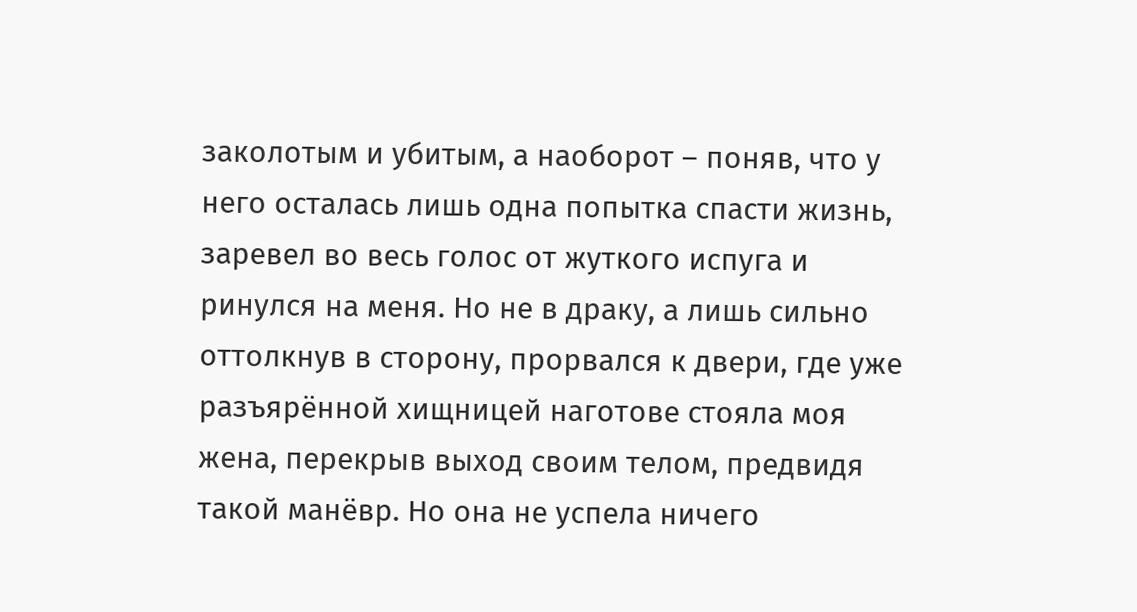заколотым и убитым, а наоборот – поняв, что у него осталась лишь одна попытка спасти жизнь, заревел во весь голос от жуткого испуга и ринулся на меня. Но не в драку, а лишь сильно оттолкнув в сторону, прорвался к двери, где уже разъярённой хищницей наготове стояла моя жена, перекрыв выход своим телом, предвидя такой манёвр. Но она не успела ничего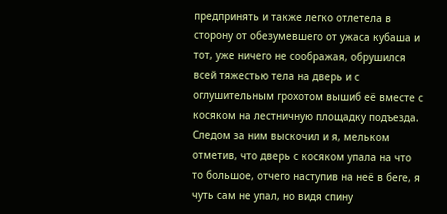предпринять и также легко отлетела в сторону от обезумевшего от ужаса кубаша и тот, уже ничего не соображая, обрушился всей тяжестью тела на дверь и с оглушительным грохотом вышиб её вместе с косяком на лестничную площадку подъезда. Следом за ним выскочил и я, мельком отметив, что дверь с косяком упала на что то большое, отчего наступив на неё в беге, я чуть сам не упал, но видя спину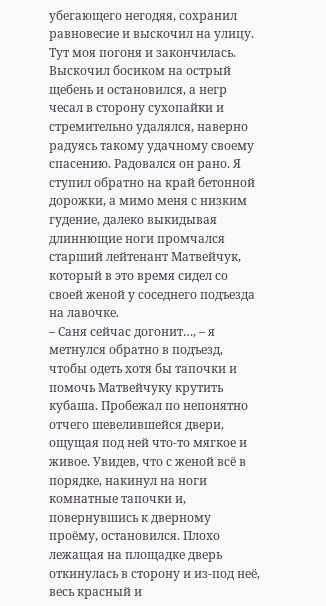убегающего негодяя, сохранил равновесие и выскочил на улицу. Тут моя погоня и закончилась. Выскочил босиком на острый щебень и остановился, а негр чесал в сторону сухопайки и стремительно удалялся, наверно радуясь такому удачному своему спасению. Радовался он рано. Я ступил обратно на край бетонной дорожки, а мимо меня с низким гудение, далеко выкидывая длиннющие ноги промчался старший лейтенант Матвейчук, который в это время сидел со своей женой у соседнего подъезда на лавочке.
– Саня сейчас догонит…, – я метнулся обратно в подъезд, чтобы одеть хотя бы тапочки и помочь Матвейчуку крутить кубаша. Пробежал по непонятно отчего шевелившейся двери, ощущая под ней что-то мягкое и живое. Увидев, что с женой всё в порядке, накинул на ноги комнатные тапочки и, повернувшись к дверному проёму, остановился. Плохо лежащая на площадке дверь откинулась в сторону и из-под неё, весь красный и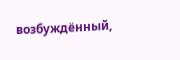возбуждённый,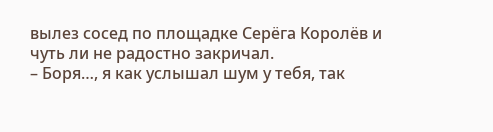вылез сосед по площадке Серёга Королёв и чуть ли не радостно закричал.
– Боря…, я как услышал шум у тебя, так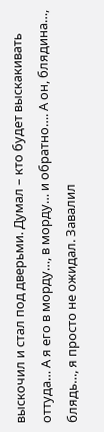выскочил и стал под дверьми. Думал – кто будет выскакивать оттуда… А я его в морду…, в морду… и обратно…. А он, блядина…, блядь…, я просто не ожидал. Завалил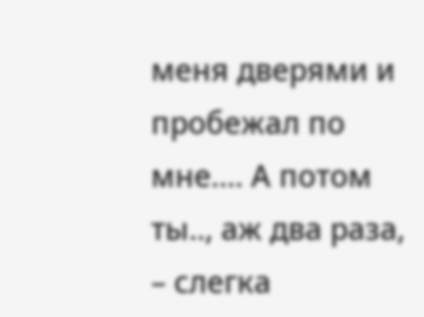меня дверями и пробежал по мне…. А потом ты.., аж два раза, – слегка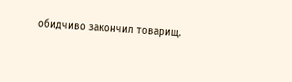обидчиво закончил товарищ.